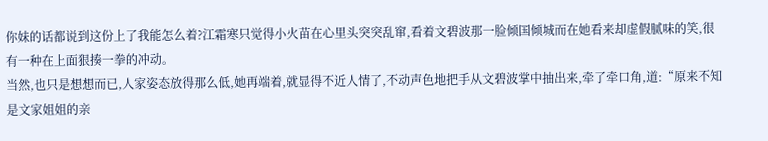你妹的话都说到这份上了我能怎么着?江霜寒只觉得小火苗在心里头突突乱窜,看着文碧波那一脸倾国倾城而在她看来却虚假腻味的笑,很有一种在上面狠揍一拳的冲动。
当然,也只是想想而已,人家姿态放得那么低,她再端着,就显得不近人情了,不动声色地把手从文碧波掌中抽出来,牵了牵口角,道:“原来不知是文家姐姐的亲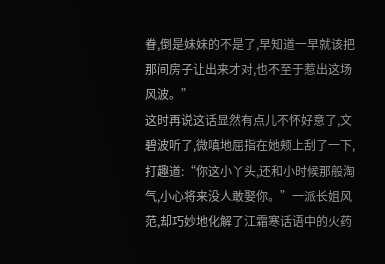眷,倒是妹妹的不是了,早知道一早就该把那间房子让出来才对,也不至于惹出这场风波。”
这时再说这话显然有点儿不怀好意了,文碧波听了,微嗔地屈指在她颊上刮了一下,打趣道:“你这小丫头,还和小时候那般淘气,小心将来没人敢娶你。”一派长姐风范,却巧妙地化解了江霜寒话语中的火药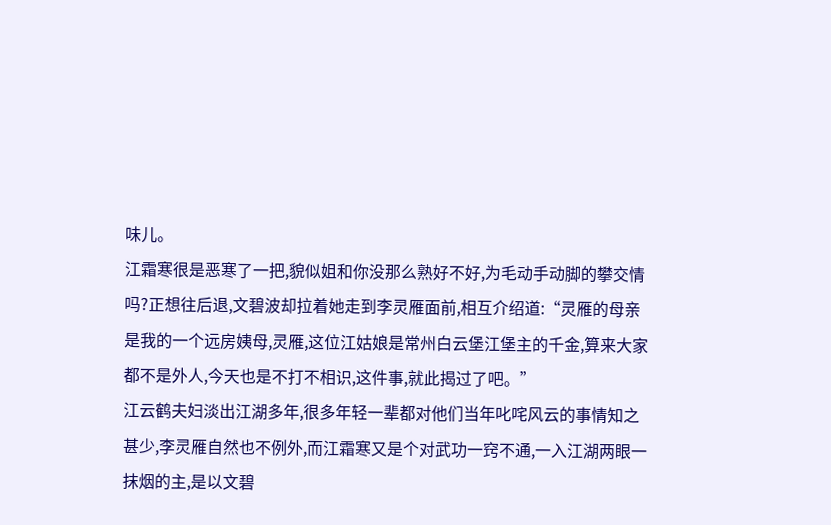味儿。
江霜寒很是恶寒了一把,貌似姐和你没那么熟好不好,为毛动手动脚的攀交情吗?正想往后退,文碧波却拉着她走到李灵雁面前,相互介绍道:“灵雁的母亲是我的一个远房姨母,灵雁,这位江姑娘是常州白云堡江堡主的千金,算来大家都不是外人,今天也是不打不相识,这件事,就此揭过了吧。”
江云鹤夫妇淡出江湖多年,很多年轻一辈都对他们当年叱咤风云的事情知之甚少,李灵雁自然也不例外,而江霜寒又是个对武功一窍不通,一入江湖两眼一抹烟的主,是以文碧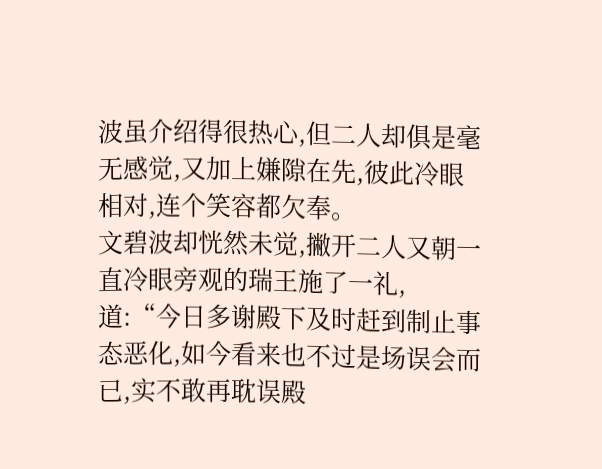波虽介绍得很热心,但二人却俱是毫无感觉,又加上嫌隙在先,彼此冷眼相对,连个笑容都欠奉。
文碧波却恍然未觉,撇开二人又朝一直冷眼旁观的瑞王施了一礼,道:“今日多谢殿下及时赶到制止事态恶化,如今看来也不过是场误会而已,实不敢再耽误殿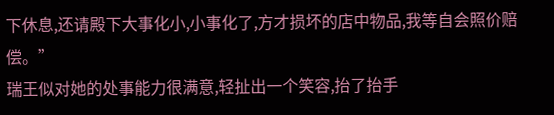下休息,还请殿下大事化小,小事化了,方才损坏的店中物品,我等自会照价赔偿。”
瑞王似对她的处事能力很满意,轻扯出一个笑容,抬了抬手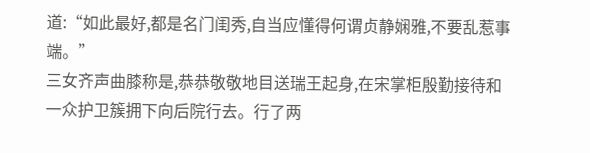道:“如此最好,都是名门闺秀,自当应懂得何谓贞静娴雅,不要乱惹事端。”
三女齐声曲膝称是,恭恭敬敬地目送瑞王起身,在宋掌柜殷勤接待和一众护卫簇拥下向后院行去。行了两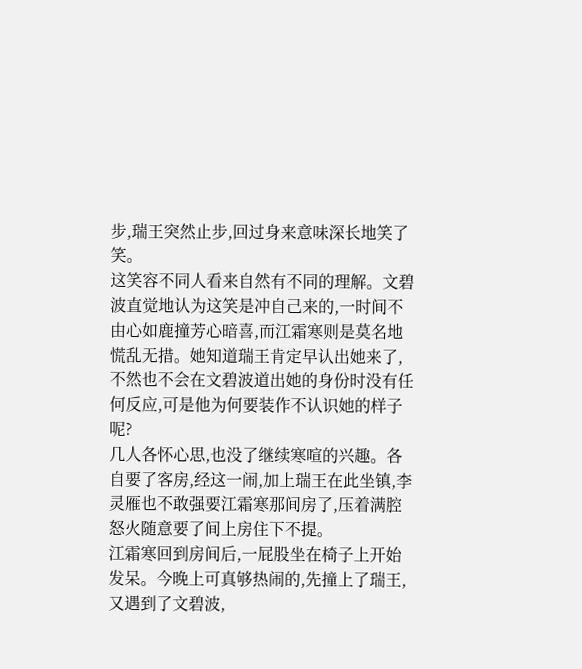步,瑞王突然止步,回过身来意味深长地笑了笑。
这笑容不同人看来自然有不同的理解。文碧波直觉地认为这笑是冲自己来的,一时间不由心如鹿撞芳心暗喜,而江霜寒则是莫名地慌乱无措。她知道瑞王肯定早认出她来了,不然也不会在文碧波道出她的身份时没有任何反应,可是他为何要装作不认识她的样子呢?
几人各怀心思,也没了继续寒喧的兴趣。各自要了客房,经这一闹,加上瑞王在此坐镇,李灵雁也不敢强要江霜寒那间房了,压着满腔怒火随意要了间上房住下不提。
江霜寒回到房间后,一屁股坐在椅子上开始发呆。今晚上可真够热闹的,先撞上了瑞王,又遇到了文碧波,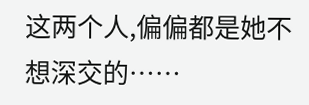这两个人,偏偏都是她不想深交的……